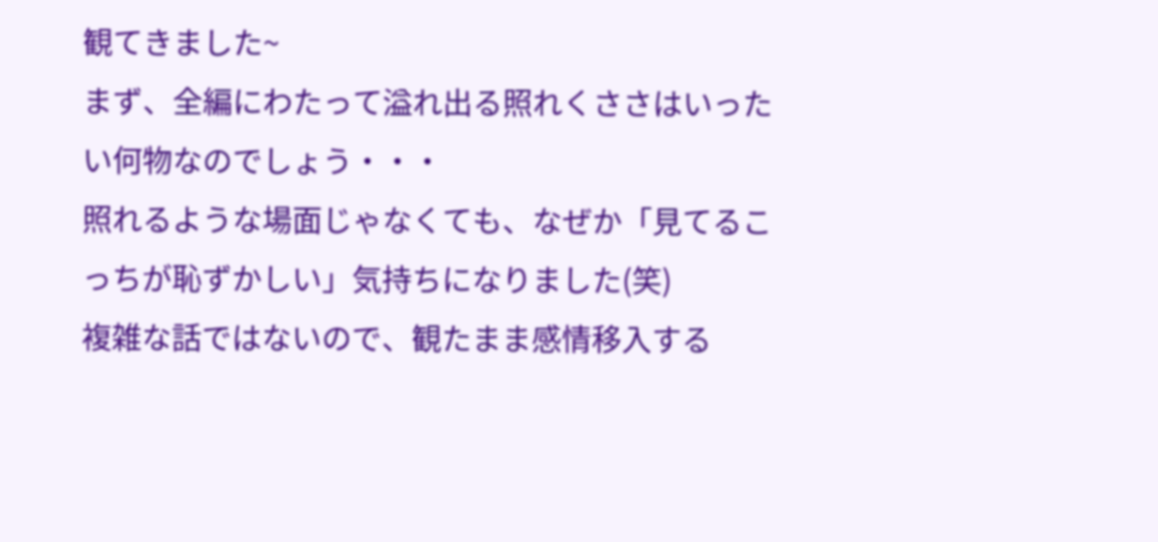観てきました~
まず、全編にわたって溢れ出る照れくささはいったい何物なのでしょう・・・
照れるような場面じゃなくても、なぜか「見てるこっちが恥ずかしい」気持ちになりました(笑)
複雑な話ではないので、観たまま感情移入する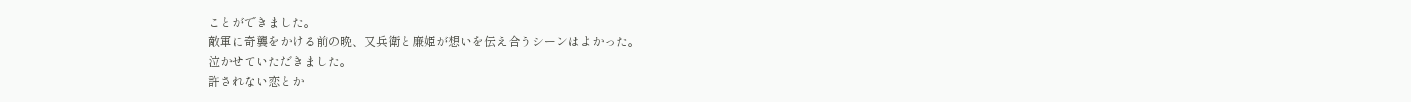ことができました。
敵軍に奇襲をかける前の晩、又兵衛と廉姫が想いを伝え合うシーンはよかった。
泣かせていただきました。
許されない恋とか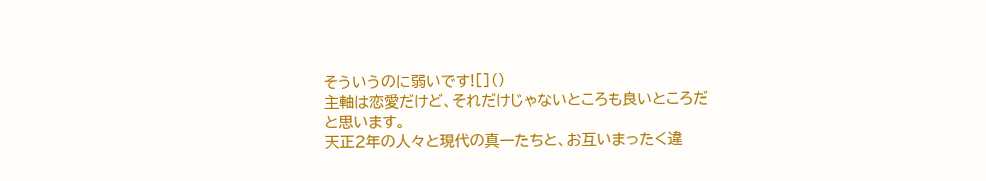そういうのに弱いです![]()
主軸は恋愛だけど、それだけじゃないところも良いところだと思います。
天正2年の人々と現代の真一たちと、お互いまったく違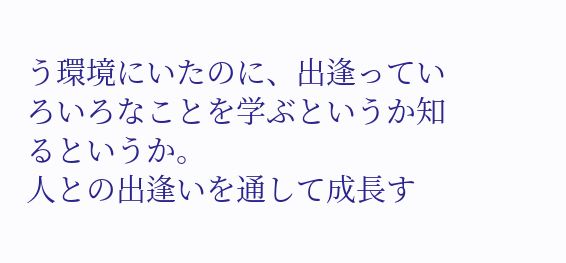う環境にいたのに、出逢っていろいろなことを学ぶというか知るというか。
人との出逢いを通して成長す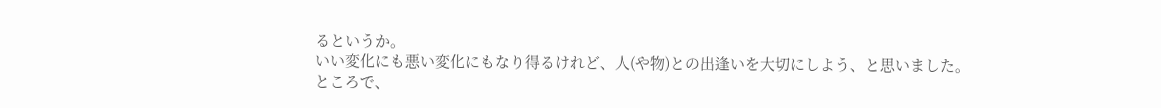るというか。
いい変化にも悪い変化にもなり得るけれど、人(や物)との出逢いを大切にしよう、と思いました。
ところで、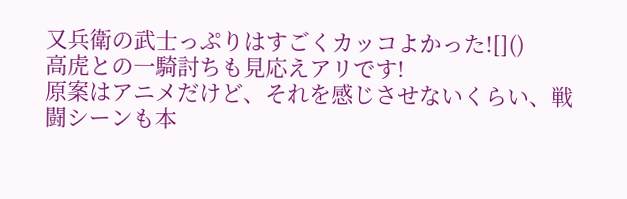又兵衛の武士っぷりはすごくカッコよかった![]()
高虎との一騎討ちも見応えアリです!
原案はアニメだけど、それを感じさせないくらい、戦闘シーンも本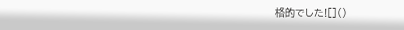格的でした![]()